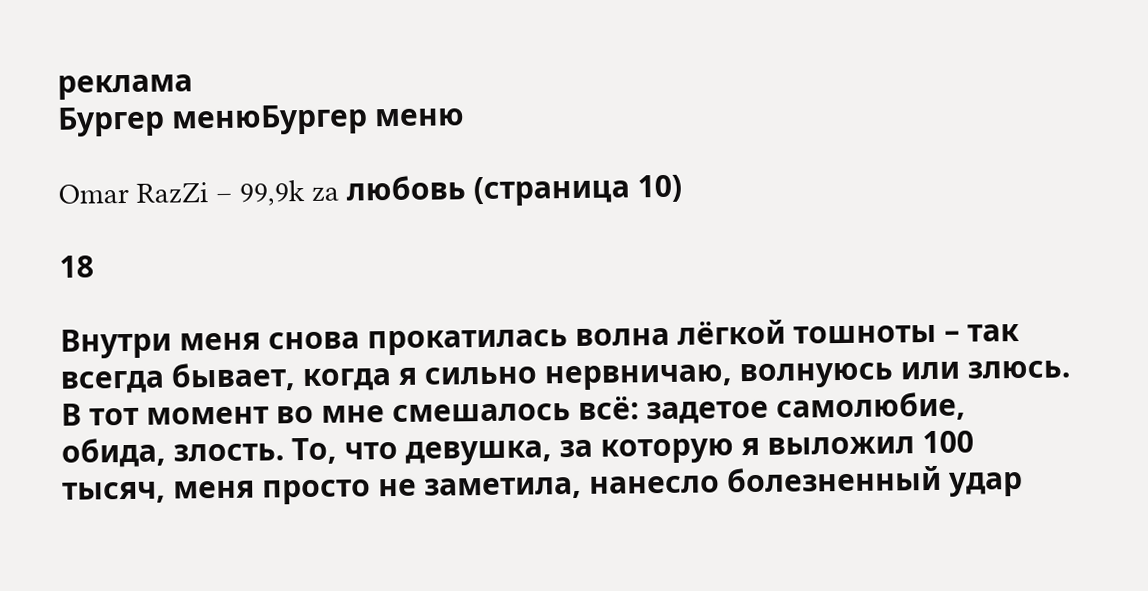реклама
Бургер менюБургер меню

Omar RazZi – 99,9k za любовь (страница 10)

18

Внутри меня снова прокатилась волна лёгкой тошноты – так всегда бывает, когда я сильно нервничаю, волнуюсь или злюсь. В тот момент во мне смешалось всё: задетое самолюбие, обида, злость. То, что девушка, за которую я выложил 100 тысяч, меня просто не заметила, нанесло болезненный удар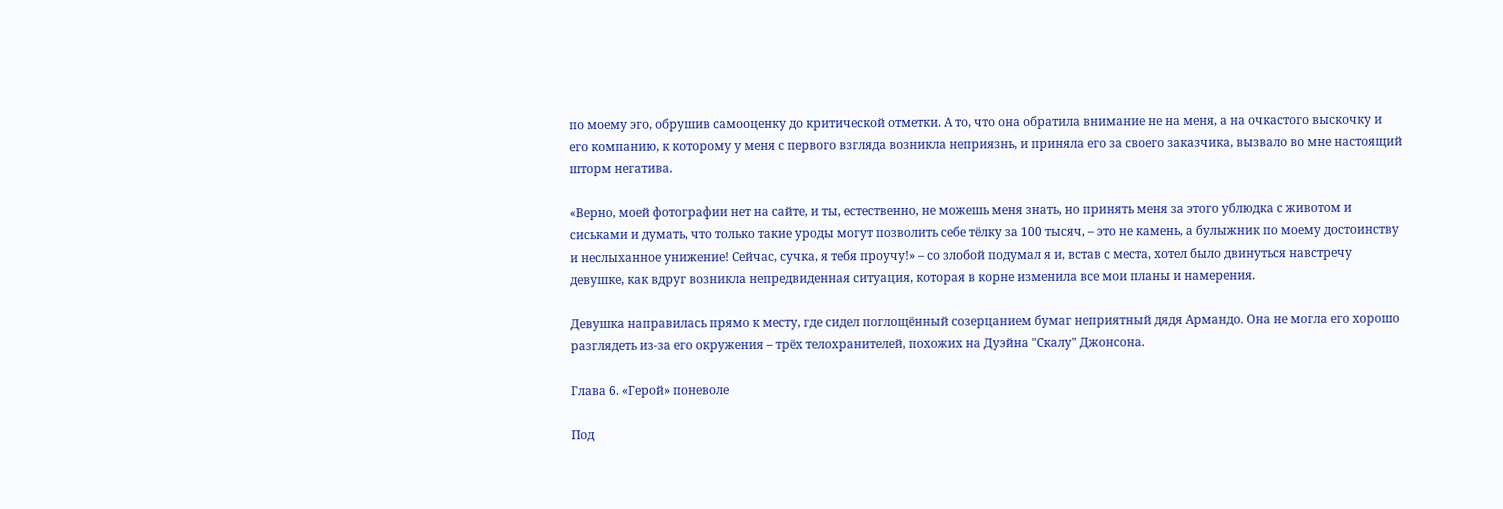по моему эго, обрушив самооценку до критической отметки. А то, что она обратила внимание не на меня, а на очкастого выскочку и его компанию, к которому у меня с первого взгляда возникла неприязнь, и приняла его за своего заказчика, вызвало во мне настоящий шторм негатива.

«Верно, моей фотографии нет на сайте, и ты, естественно, не можешь меня знать, но принять меня за этого ублюдка с животом и сиськами и думать, что только такие уроды могут позволить себе тёлку за 100 тысяч, – это не камень, а булыжник по моему достоинству и неслыханное унижение! Сейчас, сучка, я тебя проучу!» – со злобой подумал я и, встав с места, хотел было двинуться навстречу девушке, как вдруг возникла непредвиденная ситуация, которая в корне изменила все мои планы и намерения.

Девушка направилась прямо к месту, где сидел поглощённый созерцанием бумаг неприятный дядя Армандо. Она не могла его хорошо разглядеть из-за его окружения – трёх телохранителей, похожих на Дуэйна "Скалу" Джонсона.

Глава 6. «Герой» поневоле

Под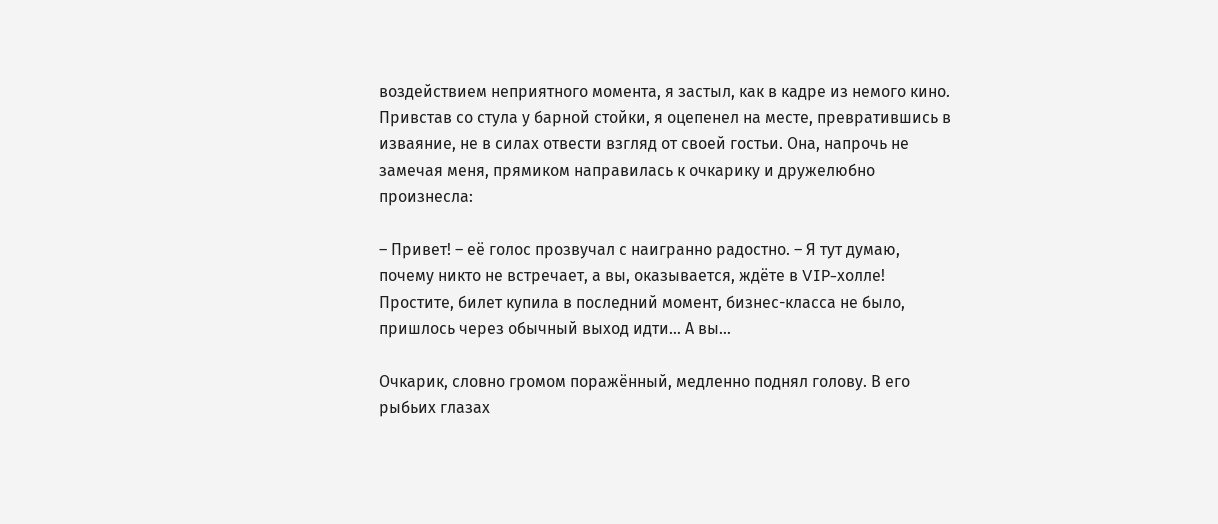воздействием неприятного момента, я застыл, как в кадре из немого кино. Привстав со стула у барной стойки, я оцепенел на месте, превратившись в изваяние, не в силах отвести взгляд от своей гостьи. Она, напрочь не замечая меня, прямиком направилась к очкарику и дружелюбно произнесла:

– Привет! – её голос прозвучал с наигранно радостно. – Я тут думаю, почему никто не встречает, а вы, оказывается, ждёте в VIP-холле! Простите, билет купила в последний момент, бизнес-класса не было, пришлось через обычный выход идти… А вы…

Очкарик, словно громом поражённый, медленно поднял голову. В его рыбьих глазах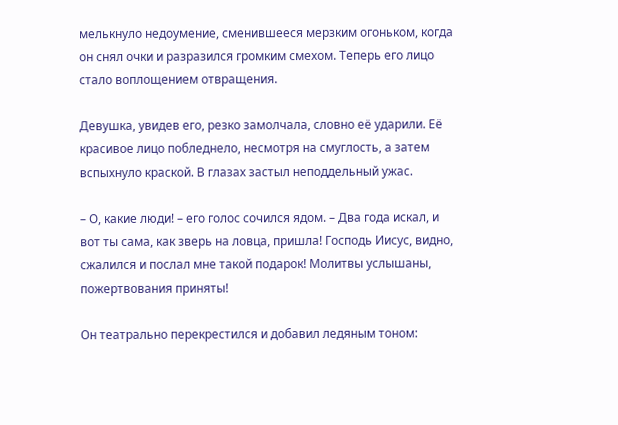мелькнуло недоумение, сменившееся мерзким огоньком, когда он снял очки и разразился громким смехом. Теперь его лицо стало воплощением отвращения.

Девушка, увидев его, резко замолчала, словно её ударили. Её красивое лицо побледнело, несмотря на смуглость, а затем вспыхнуло краской. В глазах застыл неподдельный ужас.

– О, какие люди! – его голос сочился ядом. – Два года искал, и вот ты сама, как зверь на ловца, пришла! Господь Иисус, видно, сжалился и послал мне такой подарок! Молитвы услышаны, пожертвования приняты!

Он театрально перекрестился и добавил ледяным тоном: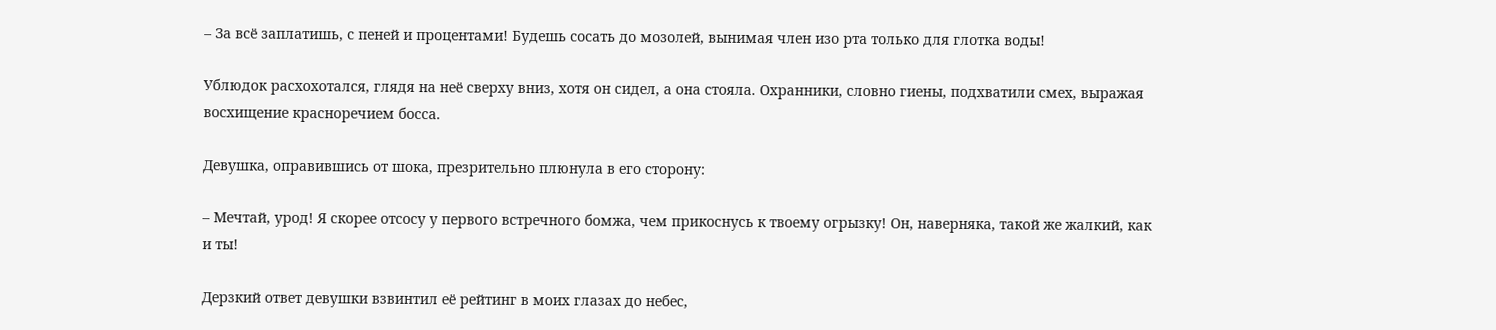– За всё заплатишь, с пеней и процентами! Будешь сосать до мозолей, вынимая член изо рта только для глотка воды!

Ублюдок расхохотался, глядя на неё сверху вниз, хотя он сидел, а она стояла. Охранники, словно гиены, подхватили смех, выражая восхищение красноречием босса.

Девушка, оправившись от шока, презрительно плюнула в его сторону:

– Мечтай, урод! Я скорее отсосу у первого встречного бомжа, чем прикоснусь к твоему огрызку! Он, наверняка, такой же жалкий, как и ты!

Дерзкий ответ девушки взвинтил её рейтинг в моих глазах до небес,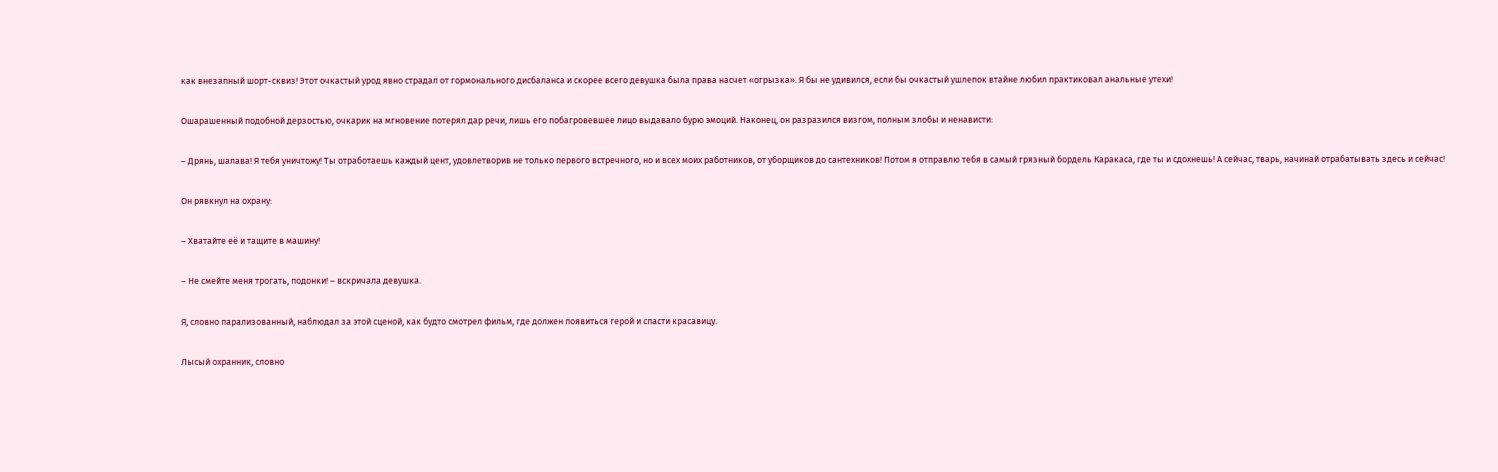как внезапный шорт-сквиз! Этот очкастый урод явно страдал от гормонального дисбаланса и скорее всего девушка была права насчет «огрызка». Я бы не удивился, если бы очкастый ушлепок втайне любил практиковал анальные утехи!

Ошарашенный подобной дерзостью, очкарик на мгновение потерял дар речи, лишь его побагровевшее лицо выдавало бурю эмоций. Наконец, он разразился визгом, полным злобы и ненависти:

– Дрянь, шалава! Я тебя уничтожу! Ты отработаешь каждый цент, удовлетворив не только первого встречного, но и всех моих работников, от уборщиков до сантехников! Потом я отправлю тебя в самый грязный бордель Каракаса, где ты и сдохнешь! А сейчас, тварь, начинай отрабатывать здесь и сейчас!

Он рявкнул на охрану:

– Хватайте её и тащите в машину!

– Не смейте меня трогать, подонки! – вскричала девушка.

Я, словно парализованный, наблюдал за этой сценой, как будто смотрел фильм, где должен появиться герой и спасти красавицу.

Лысый охранник, словно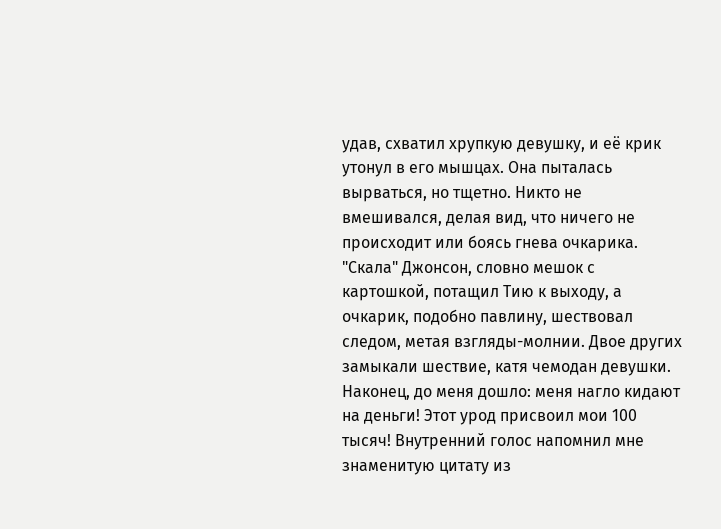удав, схватил хрупкую девушку, и её крик утонул в его мышцах. Она пыталась вырваться, но тщетно. Никто не вмешивался, делая вид, что ничего не происходит или боясь гнева очкарика. "Скала" Джонсон, словно мешок с картошкой, потащил Тию к выходу, а очкарик, подобно павлину, шествовал следом, метая взгляды-молнии. Двое других замыкали шествие, катя чемодан девушки. Наконец, до меня дошло: меня нагло кидают на деньги! Этот урод присвоил мои 100 тысяч! Внутренний голос напомнил мне знаменитую цитату из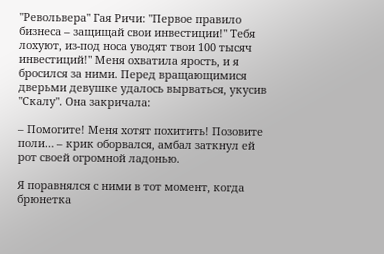"Револьвера" Гая Ричи: "Первое правило бизнеса – защищай свои инвестиции!" Тебя лохуют, из-под носа уводят твои 100 тысяч инвестиций!" Меня охватила ярость, и я бросился за ними. Перед вращающимися дверьми девушке удалось вырваться, укусив "Скалу". Она закричала:

– Помогите! Меня хотят похитить! Позовите поли… – крик оборвался, амбал заткнул ей рот своей огромной ладонью.

Я поравнялся с ними в тот момент, когда брюнетка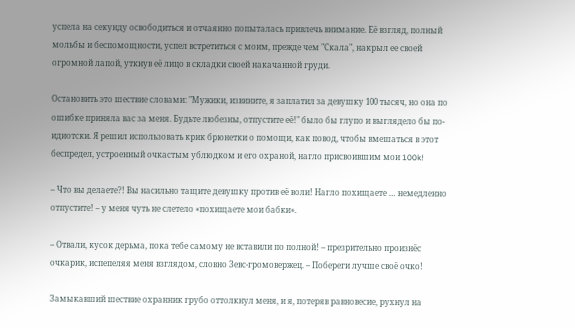успела на секунду освободиться и отчаянно попыталась привлечь внимание. Её взгляд, полный мольбы и беспомощности, успел встретиться с моим, прежде чем "Скала", накрыл ее своей огромной лапой, уткнув её лицо в складки своей накачанной груди.

Остановить это шествие словами: "Мужики, извините, я заплатил за девушку 100 тысяч, но она по ошибке приняла вас за меня. Будьте любезны, отпустите её!" было бы глупо и выглядело бы по-идиотски. Я решил использовать крик брюнетки о помощи, как повод, чтобы вмешаться в этот беспредел, устроенный очкастым ублюдком и его охраной, нагло присвоившим мои 100k!

– Что вы делаете?! Вы насильно тащите девушку против её воли! Нагло похищаете … немедленно отпустите! – у меня чуть не слетело «похищаете мои бабки».

– Отвали, кусок дерьма, пока тебе самому не вставили по полной! – презрительно произнёс очкарик, испепеляя меня взглядом, словно Зевс-громовержец. – Побереги лучше своё очко!

Замыкавший шествие охранник грубо оттолкнул меня, и я, потеряв равновесие, рухнул на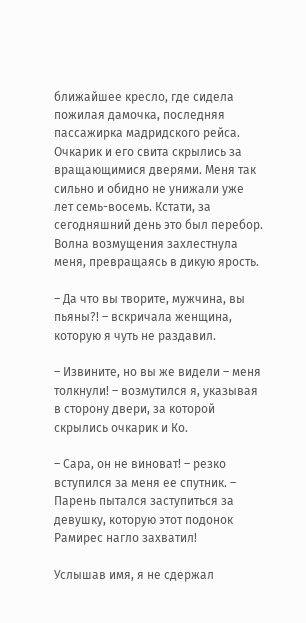ближайшее кресло, где сидела пожилая дамочка, последняя пассажирка мадридского рейса. Очкарик и его свита скрылись за вращающимися дверями. Меня так сильно и обидно не унижали уже лет семь-восемь. Кстати, за сегодняшний день это был перебор. Волна возмущения захлестнула меня, превращаясь в дикую ярость.

– Да что вы творите, мужчина, вы пьяны?! – вскричала женщина, которую я чуть не раздавил.

– Извините, но вы же видели – меня толкнули! – возмутился я, указывая в сторону двери, за которой скрылись очкарик и Ко.

– Сара, он не виноват! – резко вступился за меня ее спутник. – Парень пытался заступиться за девушку, которую этот подонок Рамирес нагло захватил!

Услышав имя, я не сдержал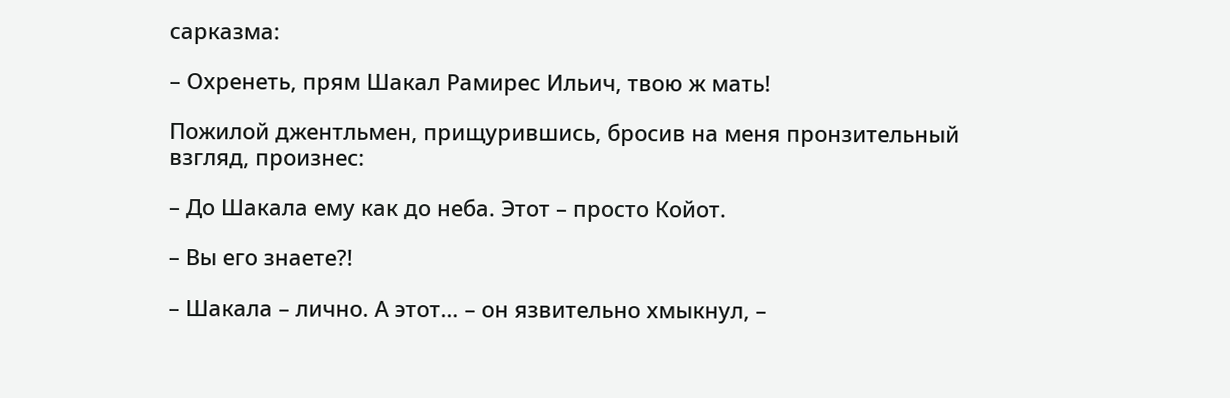сарказма:

– Охренеть, прям Шакал Рамирес Ильич, твою ж мать!

Пожилой джентльмен, прищурившись, бросив на меня пронзительный взгляд, произнес:

– До Шакала ему как до неба. Этот – просто Койот.

– Вы его знаете?!

– Шакала – лично. А этот… – он язвительно хмыкнул, –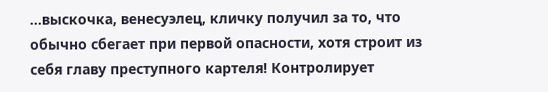…выскочка, венесуэлец, кличку получил за то, что обычно сбегает при первой опасности, хотя строит из себя главу преступного картеля! Контролирует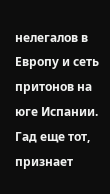нелегалов в Европу и сеть притонов на юге Испании. Гад еще тот, признает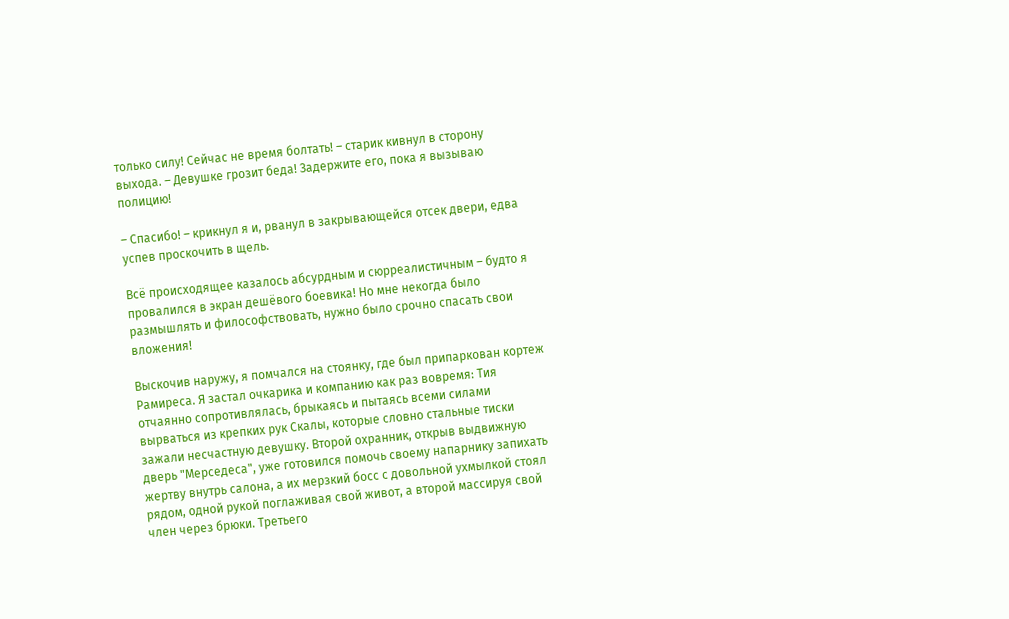только силу! Сейчас не время болтать! – старик кивнул в сторону выхода. – Девушке грозит беда! Задержите его, пока я вызываю полицию!

– Спасибо! – крикнул я и, рванул в закрывающейся отсек двери, едва успев проскочить в щель.

Всё происходящее казалось абсурдным и сюрреалистичным – будто я провалился в экран дешёвого боевика! Но мне некогда было размышлять и философствовать, нужно было срочно спасать свои вложения!

Выскочив наружу, я помчался на стоянку, где был припаркован кортеж Рамиреса. Я застал очкарика и компанию как раз вовремя: Тия отчаянно сопротивлялась, брыкаясь и пытаясь всеми силами вырваться из крепких рук Скалы, которые словно стальные тиски зажали несчастную девушку. Второй охранник, открыв выдвижную дверь "Мерседеса", уже готовился помочь своему напарнику запихать жертву внутрь салона, а их мерзкий босс с довольной ухмылкой стоял рядом, одной рукой поглаживая свой живот, а второй массируя свой член через брюки. Третьего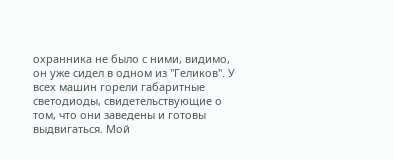охранника не было с ними, видимо, он уже сидел в одном из "Геликов". У всех машин горели габаритные светодиоды, свидетельствующие о том, что они заведены и готовы выдвигаться. Мой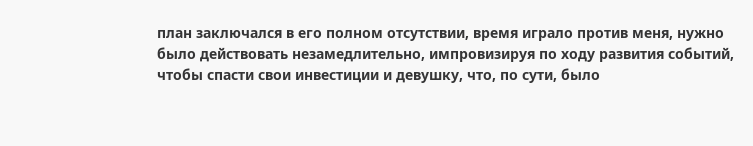план заключался в его полном отсутствии, время играло против меня, нужно было действовать незамедлительно, импровизируя по ходу развития событий, чтобы спасти свои инвестиции и девушку, что, по сути, было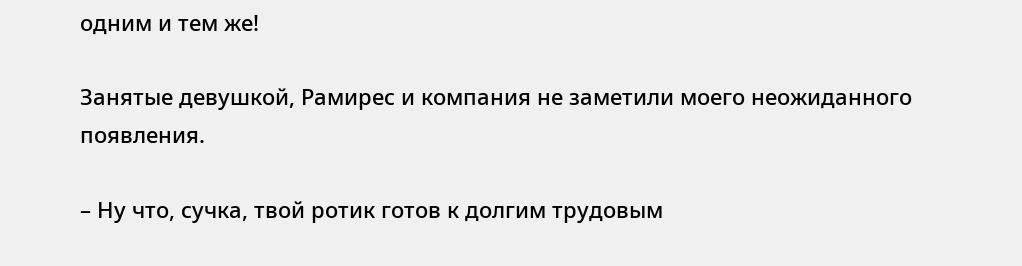одним и тем же!

Занятые девушкой, Рамирес и компания не заметили моего неожиданного появления.

– Ну что, сучка, твой ротик готов к долгим трудовым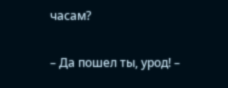часам?

– Да пошел ты, урод! –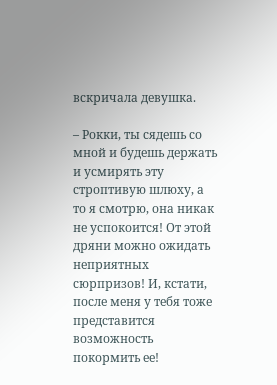вскричала девушка.

– Рокки, ты сядешь со мной и будешь держать и усмирять эту строптивую шлюху, а то я смотрю, она никак не успокоится! От этой дряни можно ожидать неприятных сюрпризов! И, кстати, после меня у тебя тоже представится возможность покормить ее!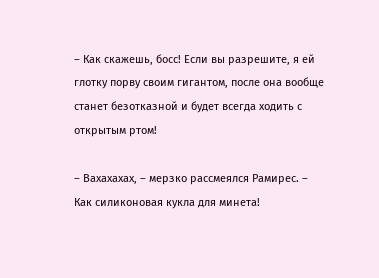– Как скажешь, босс! Если вы разрешите, я ей глотку порву своим гигантом, после она вообще станет безотказной и будет всегда ходить с открытым ртом!

– Вахахахах, – мерзко рассмеялся Рамирес. – Как силиконовая кукла для минета!